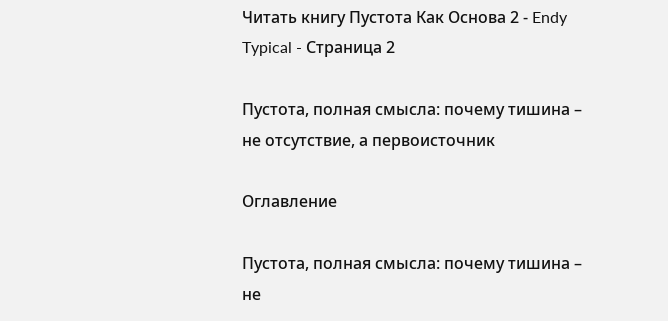Читать книгу Пустота Как Основа 2 - Endy Typical - Страница 2

Пустота, полная смысла: почему тишина – не отсутствие, а первоисточник

Оглавление

Пустота, полная смысла: почему тишина – не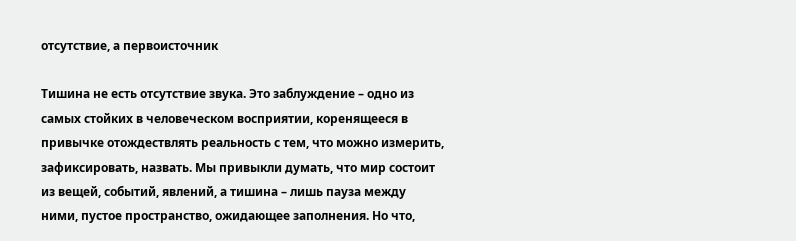отсутствие, а первоисточник

Тишина не есть отсутствие звука. Это заблуждение – одно из самых стойких в человеческом восприятии, коренящееся в привычке отождествлять реальность с тем, что можно измерить, зафиксировать, назвать. Мы привыкли думать, что мир состоит из вещей, событий, явлений, а тишина – лишь пауза между ними, пустое пространство, ожидающее заполнения. Но что,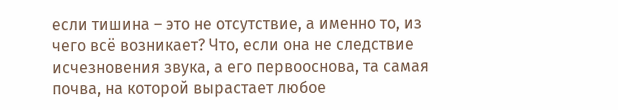если тишина – это не отсутствие, а именно то, из чего всё возникает? Что, если она не следствие исчезновения звука, а его первооснова, та самая почва, на которой вырастает любое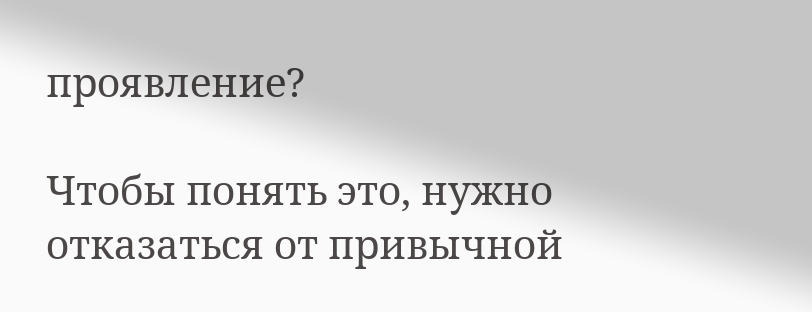проявление?

Чтобы понять это, нужно отказаться от привычной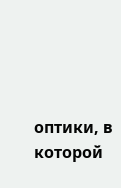оптики, в которой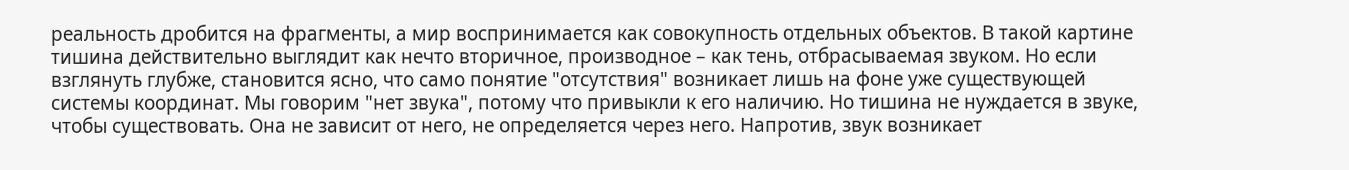реальность дробится на фрагменты, а мир воспринимается как совокупность отдельных объектов. В такой картине тишина действительно выглядит как нечто вторичное, производное – как тень, отбрасываемая звуком. Но если взглянуть глубже, становится ясно, что само понятие "отсутствия" возникает лишь на фоне уже существующей системы координат. Мы говорим "нет звука", потому что привыкли к его наличию. Но тишина не нуждается в звуке, чтобы существовать. Она не зависит от него, не определяется через него. Напротив, звук возникает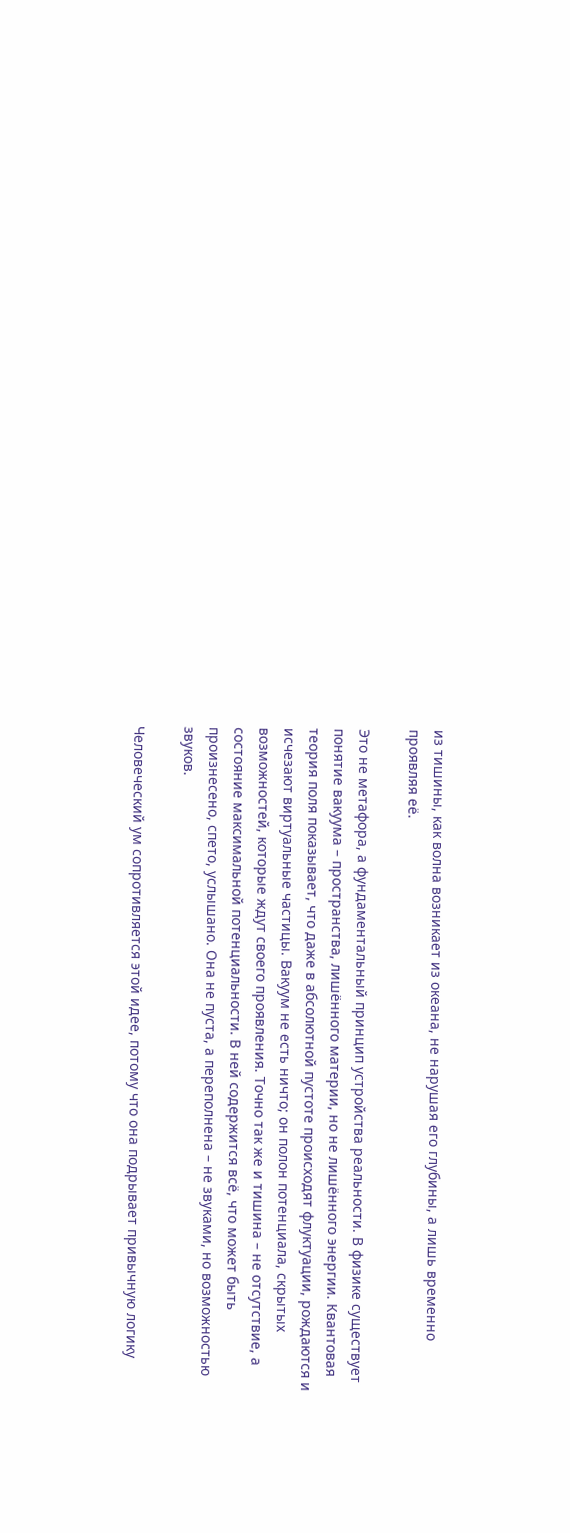из тишины, как волна возникает из океана, не нарушая его глубины, а лишь временно проявляя её.

Это не метафора, а фундаментальный принцип устройства реальности. В физике существует понятие вакуума – пространства, лишённого материи, но не лишённого энергии. Квантовая теория поля показывает, что даже в абсолютной пустоте происходят флуктуации, рождаются и исчезают виртуальные частицы. Вакуум не есть ничто; он полон потенциала, скрытых возможностей, которые ждут своего проявления. Точно так же и тишина – не отсутствие, а состояние максимальной потенциальности. В ней содержится всё, что может быть произнесено, спето, услышано. Она не пуста, а переполнена – не звуками, но возможностью звуков.

Человеческий ум сопротивляется этой идее, потому что она подрывает привычную логику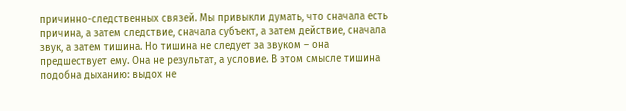причинно-следственных связей. Мы привыкли думать, что сначала есть причина, а затем следствие, сначала субъект, а затем действие, сначала звук, а затем тишина. Но тишина не следует за звуком – она предшествует ему. Она не результат, а условие. В этом смысле тишина подобна дыханию: выдох не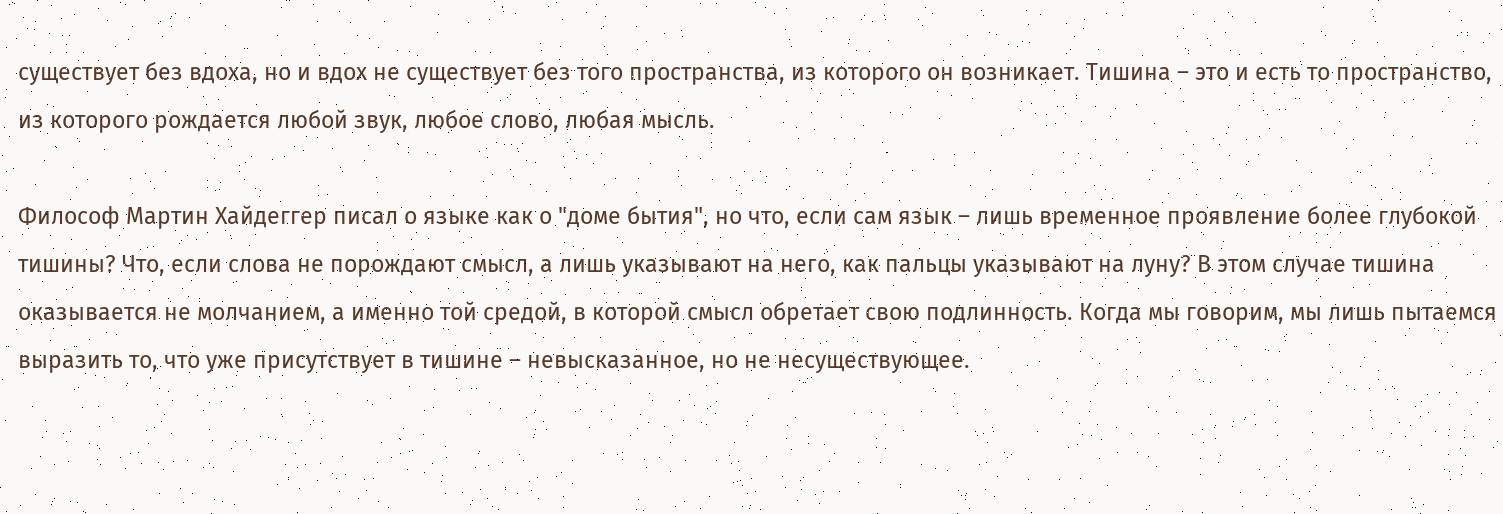существует без вдоха, но и вдох не существует без того пространства, из которого он возникает. Тишина – это и есть то пространство, из которого рождается любой звук, любое слово, любая мысль.

Философ Мартин Хайдеггер писал о языке как о "доме бытия", но что, если сам язык – лишь временное проявление более глубокой тишины? Что, если слова не порождают смысл, а лишь указывают на него, как пальцы указывают на луну? В этом случае тишина оказывается не молчанием, а именно той средой, в которой смысл обретает свою подлинность. Когда мы говорим, мы лишь пытаемся выразить то, что уже присутствует в тишине – невысказанное, но не несуществующее.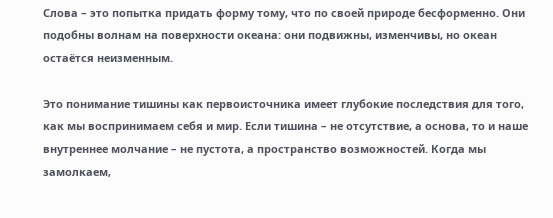Слова – это попытка придать форму тому, что по своей природе бесформенно. Они подобны волнам на поверхности океана: они подвижны, изменчивы, но океан остаётся неизменным.

Это понимание тишины как первоисточника имеет глубокие последствия для того, как мы воспринимаем себя и мир. Если тишина – не отсутствие, а основа, то и наше внутреннее молчание – не пустота, а пространство возможностей. Когда мы замолкаем,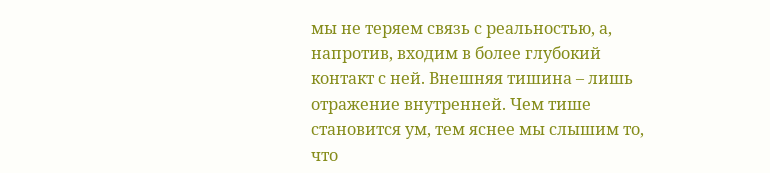мы не теряем связь с реальностью, а, напротив, входим в более глубокий контакт с ней. Внешняя тишина – лишь отражение внутренней. Чем тише становится ум, тем яснее мы слышим то, что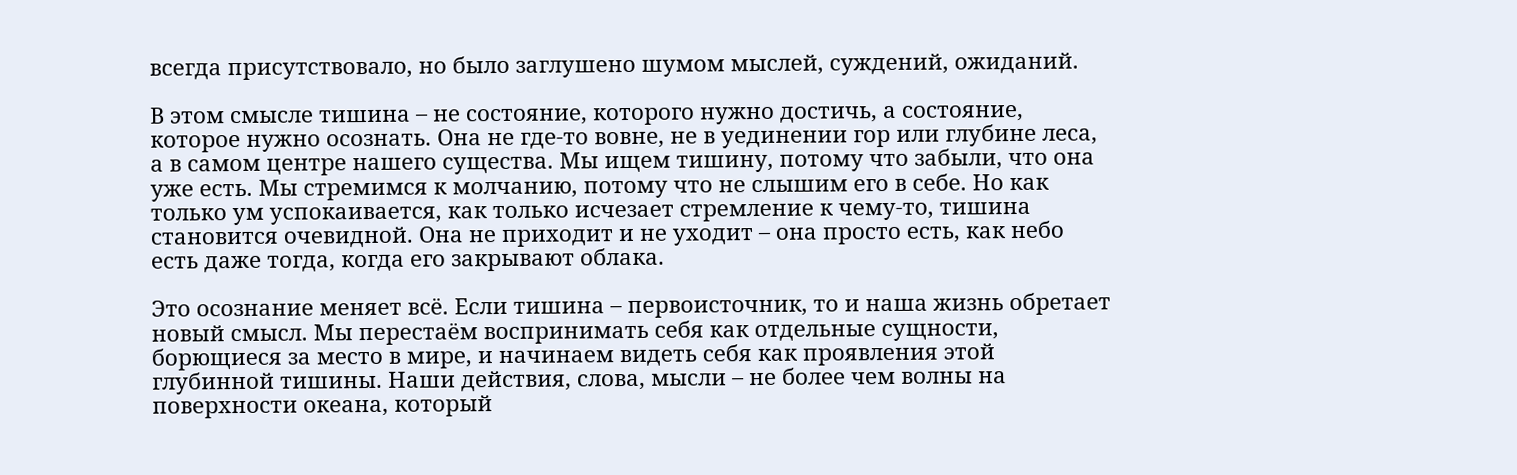всегда присутствовало, но было заглушено шумом мыслей, суждений, ожиданий.

В этом смысле тишина – не состояние, которого нужно достичь, а состояние, которое нужно осознать. Она не где-то вовне, не в уединении гор или глубине леса, а в самом центре нашего существа. Мы ищем тишину, потому что забыли, что она уже есть. Мы стремимся к молчанию, потому что не слышим его в себе. Но как только ум успокаивается, как только исчезает стремление к чему-то, тишина становится очевидной. Она не приходит и не уходит – она просто есть, как небо есть даже тогда, когда его закрывают облака.

Это осознание меняет всё. Если тишина – первоисточник, то и наша жизнь обретает новый смысл. Мы перестаём воспринимать себя как отдельные сущности, борющиеся за место в мире, и начинаем видеть себя как проявления этой глубинной тишины. Наши действия, слова, мысли – не более чем волны на поверхности океана, который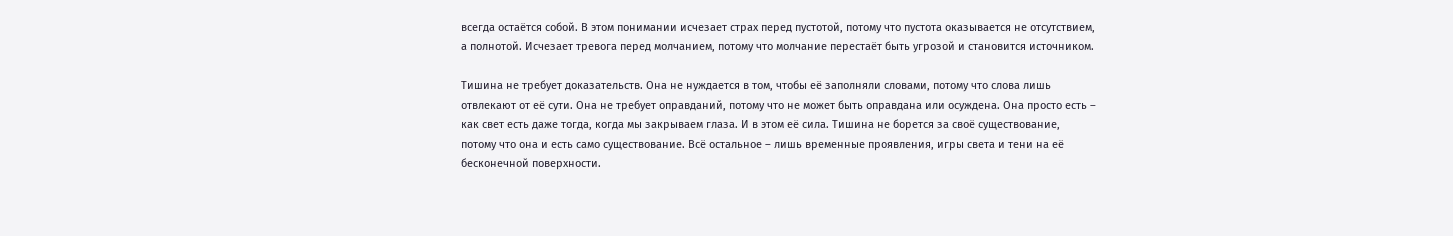всегда остаётся собой. В этом понимании исчезает страх перед пустотой, потому что пустота оказывается не отсутствием, а полнотой. Исчезает тревога перед молчанием, потому что молчание перестаёт быть угрозой и становится источником.

Тишина не требует доказательств. Она не нуждается в том, чтобы её заполняли словами, потому что слова лишь отвлекают от её сути. Она не требует оправданий, потому что не может быть оправдана или осуждена. Она просто есть – как свет есть даже тогда, когда мы закрываем глаза. И в этом её сила. Тишина не борется за своё существование, потому что она и есть само существование. Всё остальное – лишь временные проявления, игры света и тени на её бесконечной поверхности.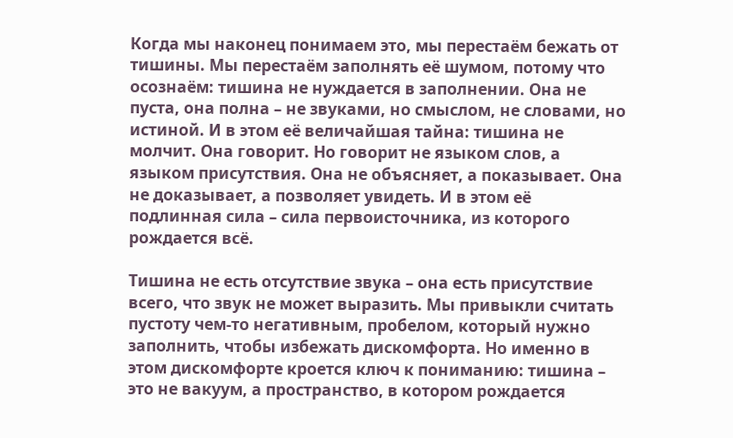Когда мы наконец понимаем это, мы перестаём бежать от тишины. Мы перестаём заполнять её шумом, потому что осознаём: тишина не нуждается в заполнении. Она не пуста, она полна – не звуками, но смыслом, не словами, но истиной. И в этом её величайшая тайна: тишина не молчит. Она говорит. Но говорит не языком слов, а языком присутствия. Она не объясняет, а показывает. Она не доказывает, а позволяет увидеть. И в этом её подлинная сила – сила первоисточника, из которого рождается всё.

Тишина не есть отсутствие звука – она есть присутствие всего, что звук не может выразить. Мы привыкли считать пустоту чем-то негативным, пробелом, который нужно заполнить, чтобы избежать дискомфорта. Но именно в этом дискомфорте кроется ключ к пониманию: тишина – это не вакуум, а пространство, в котором рождается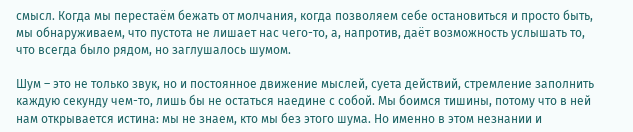смысл. Когда мы перестаём бежать от молчания, когда позволяем себе остановиться и просто быть, мы обнаруживаем, что пустота не лишает нас чего-то, а, напротив, даёт возможность услышать то, что всегда было рядом, но заглушалось шумом.

Шум – это не только звук, но и постоянное движение мыслей, суета действий, стремление заполнить каждую секунду чем-то, лишь бы не остаться наедине с собой. Мы боимся тишины, потому что в ней нам открывается истина: мы не знаем, кто мы без этого шума. Но именно в этом незнании и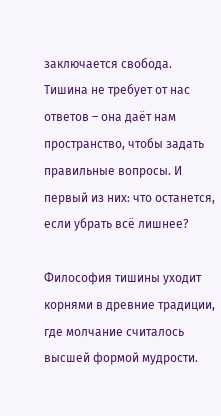заключается свобода. Тишина не требует от нас ответов – она даёт нам пространство, чтобы задать правильные вопросы. И первый из них: что останется, если убрать всё лишнее?

Философия тишины уходит корнями в древние традиции, где молчание считалось высшей формой мудрости.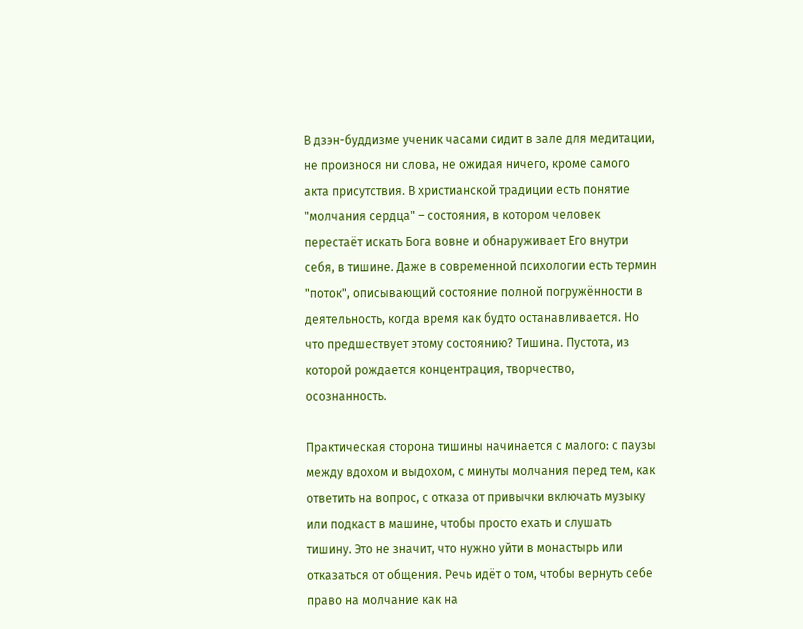В дзэн-буддизме ученик часами сидит в зале для медитации, не произнося ни слова, не ожидая ничего, кроме самого акта присутствия. В христианской традиции есть понятие "молчания сердца" – состояния, в котором человек перестаёт искать Бога вовне и обнаруживает Его внутри себя, в тишине. Даже в современной психологии есть термин "поток", описывающий состояние полной погружённости в деятельность, когда время как будто останавливается. Но что предшествует этому состоянию? Тишина. Пустота, из которой рождается концентрация, творчество, осознанность.

Практическая сторона тишины начинается с малого: с паузы между вдохом и выдохом, с минуты молчания перед тем, как ответить на вопрос, с отказа от привычки включать музыку или подкаст в машине, чтобы просто ехать и слушать тишину. Это не значит, что нужно уйти в монастырь или отказаться от общения. Речь идёт о том, чтобы вернуть себе право на молчание как на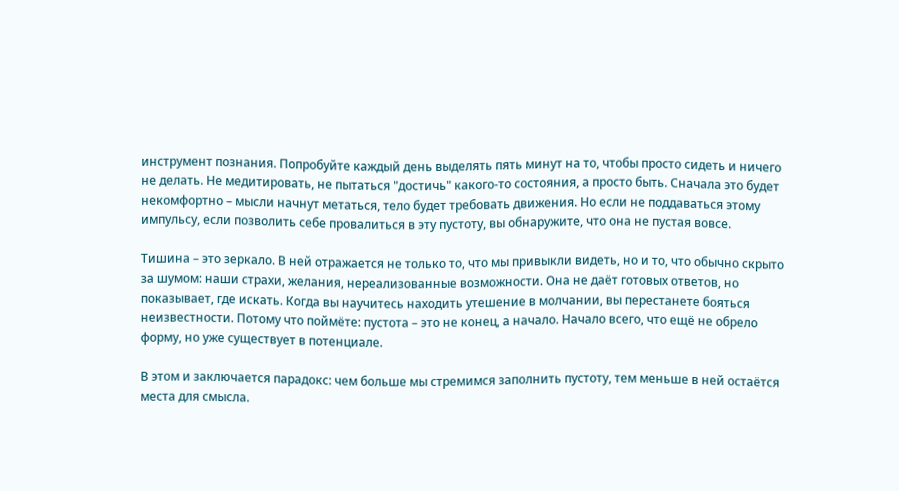инструмент познания. Попробуйте каждый день выделять пять минут на то, чтобы просто сидеть и ничего не делать. Не медитировать, не пытаться "достичь" какого-то состояния, а просто быть. Сначала это будет некомфортно – мысли начнут метаться, тело будет требовать движения. Но если не поддаваться этому импульсу, если позволить себе провалиться в эту пустоту, вы обнаружите, что она не пустая вовсе.

Тишина – это зеркало. В ней отражается не только то, что мы привыкли видеть, но и то, что обычно скрыто за шумом: наши страхи, желания, нереализованные возможности. Она не даёт готовых ответов, но показывает, где искать. Когда вы научитесь находить утешение в молчании, вы перестанете бояться неизвестности. Потому что поймёте: пустота – это не конец, а начало. Начало всего, что ещё не обрело форму, но уже существует в потенциале.

В этом и заключается парадокс: чем больше мы стремимся заполнить пустоту, тем меньше в ней остаётся места для смысла.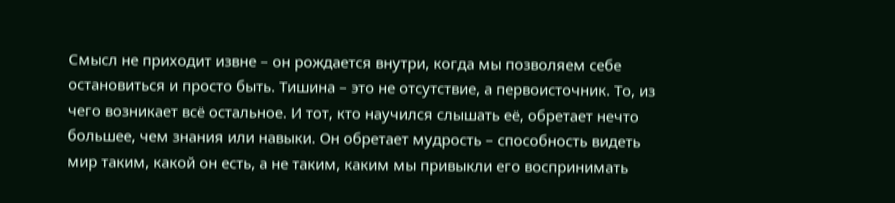Смысл не приходит извне – он рождается внутри, когда мы позволяем себе остановиться и просто быть. Тишина – это не отсутствие, а первоисточник. То, из чего возникает всё остальное. И тот, кто научился слышать её, обретает нечто большее, чем знания или навыки. Он обретает мудрость – способность видеть мир таким, какой он есть, а не таким, каким мы привыкли его воспринимать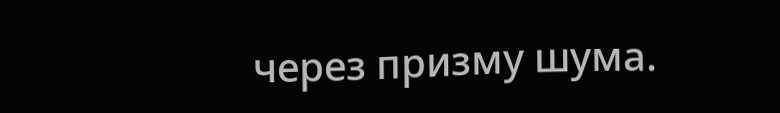через призму шума.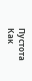Пустота Как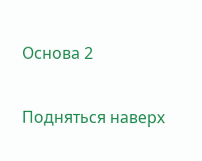Основа 2

Подняться наверх